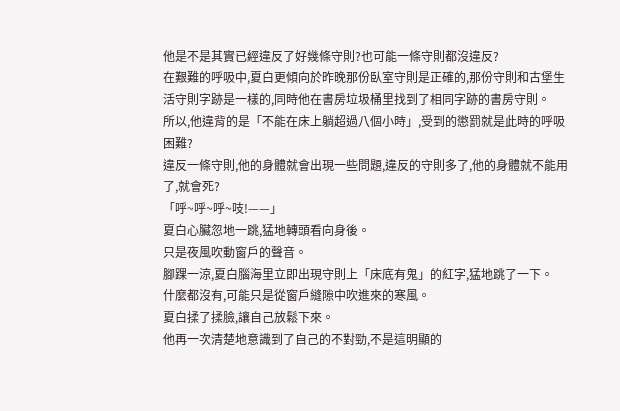他是不是其實已經違反了好幾條守則?也可能一條守則都沒違反?
在艱難的呼吸中,夏白更傾向於昨晚那份臥室守則是正確的,那份守則和古堡生活守則字跡是一樣的,同時他在書房垃圾桶里找到了相同字跡的書房守則。
所以,他違背的是「不能在床上躺超過八個小時」,受到的懲罰就是此時的呼吸困難?
違反一條守則,他的身體就會出現一些問題,違反的守則多了,他的身體就不能用了,就會死?
「呼~呼~呼~吱!——」
夏白心臟忽地一跳,猛地轉頭看向身後。
只是夜風吹動窗戶的聲音。
腳踝一涼,夏白腦海里立即出現守則上「床底有鬼」的紅字,猛地跳了一下。
什麼都沒有,可能只是從窗戶縫隙中吹進來的寒風。
夏白揉了揉臉,讓自己放鬆下來。
他再一次清楚地意識到了自己的不對勁,不是這明顯的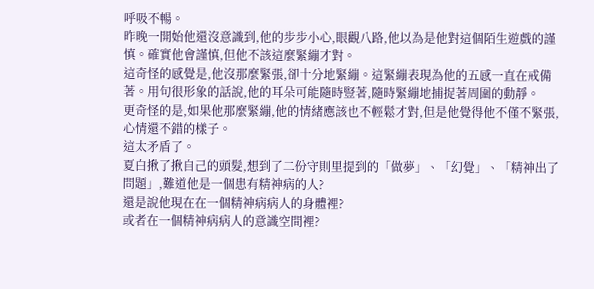呼吸不暢。
昨晚一開始他還沒意識到,他的步步小心,眼觀八路,他以為是他對這個陌生遊戲的謹慎。確實他會謹慎,但他不該這麼緊繃才對。
這奇怪的感覺是,他沒那麼緊張,卻十分地緊繃。這緊繃表現為他的五感一直在戒備著。用句很形象的話說,他的耳朵可能隨時豎著,隨時緊繃地捕捉著周圍的動靜。
更奇怪的是,如果他那麼緊繃,他的情緒應該也不輕鬆才對,但是他覺得他不僅不緊張,心情還不錯的樣子。
這太矛盾了。
夏白揪了揪自己的頭髮,想到了二份守則里提到的「做夢」、「幻覺」、「精神出了問題」,難道他是一個患有精神病的人?
還是說他現在在一個精神病病人的身體裡?
或者在一個精神病病人的意識空間裡?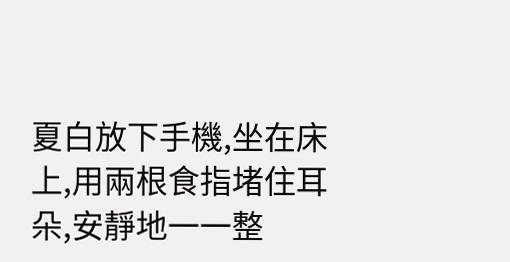夏白放下手機,坐在床上,用兩根食指堵住耳朵,安靜地一一整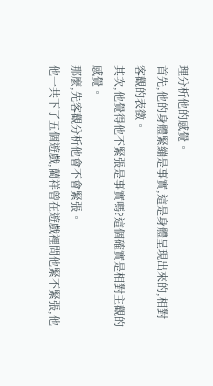理分析他的感覺。
首先,他的身體緊繃是事實,這是身體呈現出來的,相對客觀的表徵。
其次,他覺得他不緊張是事實嗎?這個確實是相對主觀的感覺。
那麼,先客觀分析他會不會緊張。
他一共下了五個遊戲,藺祥曾在遊戲裡問他緊不緊張,他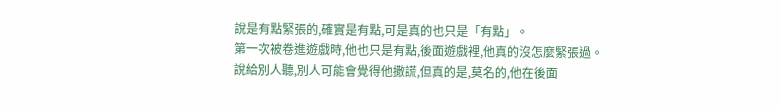說是有點緊張的,確實是有點,可是真的也只是「有點」。
第一次被卷進遊戲時,他也只是有點,後面遊戲裡,他真的沒怎麼緊張過。
說給別人聽,別人可能會覺得他撒謊,但真的是,莫名的,他在後面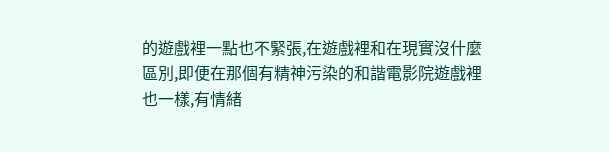的遊戲裡一點也不緊張,在遊戲裡和在現實沒什麼區別,即便在那個有精神污染的和諧電影院遊戲裡也一樣,有情緒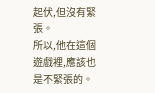起伏,但沒有緊張。
所以,他在這個遊戲裡,應該也是不緊張的。